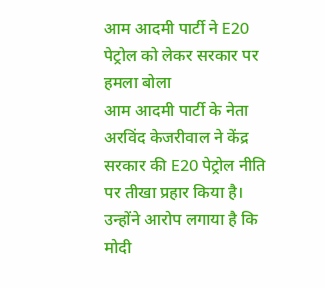आम आदमी पार्टी ने E20 पेट्रोल को लेकर सरकार पर हमला बोला
आम आदमी पार्टी के नेता अरविंद केजरीवाल ने केंद्र सरकार की E20 पेट्रोल नीति पर तीखा प्रहार किया है। उन्होंने आरोप लगाया है कि मोदी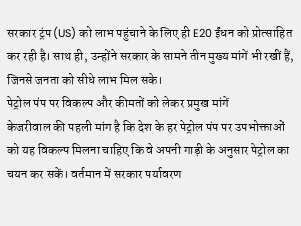सरकार ट्रंप (US) को लाभ पहुंचाने के लिए ही E20 ईंधन को प्रोत्साहित कर रही है। साथ ही, उन्होंने सरकार के सामने तीन मुख्य मांगें भी रखीं हैं, जिनसे जनता को सीधे लाभ मिल सके।
पेट्रोल पंप पर विकल्प और कीमतों को लेकर प्रमुख मांगें
केजरीवाल की पहली मांग है कि देश के हर पेट्रोल पंप पर उपभोक्ताओं को यह विकल्प मिलना चाहिए कि वे अपनी गाड़ी के अनुसार पेट्रोल का चयन कर सकें। वर्तमान में सरकार पर्यावरण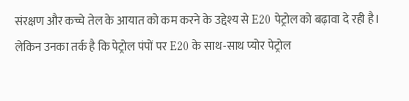संरक्षण और कच्चे तेल के आयात को कम करने के उद्देश्य से E20 पेट्रोल को बढ़ावा दे रही है। लेकिन उनका तर्क है कि पेट्रोल पंपों पर E20 के साथ-साथ प्योर पेट्रोल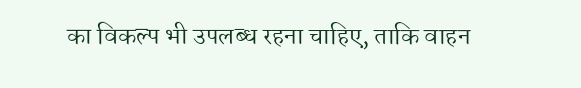का विकल्प भी उपलब्ध रहना चाहिए, ताकि वाहन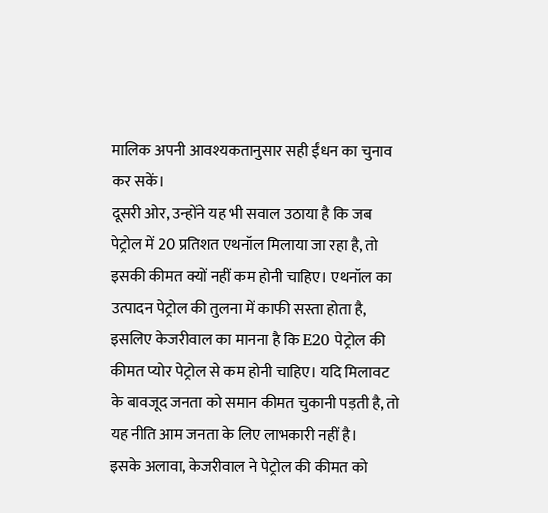मालिक अपनी आवश्यकतानुसार सही ईंधन का चुनाव कर सकें।
दूसरी ओर, उन्होंने यह भी सवाल उठाया है कि जब पेट्रोल में 20 प्रतिशत एथनॉल मिलाया जा रहा है, तो इसकी कीमत क्यों नहीं कम होनी चाहिए। एथनॉल का उत्पादन पेट्रोल की तुलना में काफी सस्ता होता है, इसलिए केजरीवाल का मानना है कि E20 पेट्रोल की कीमत प्योर पेट्रोल से कम होनी चाहिए। यदि मिलावट के बावजूद जनता को समान कीमत चुकानी पड़ती है, तो यह नीति आम जनता के लिए लाभकारी नहीं है।
इसके अलावा, केजरीवाल ने पेट्रोल की कीमत को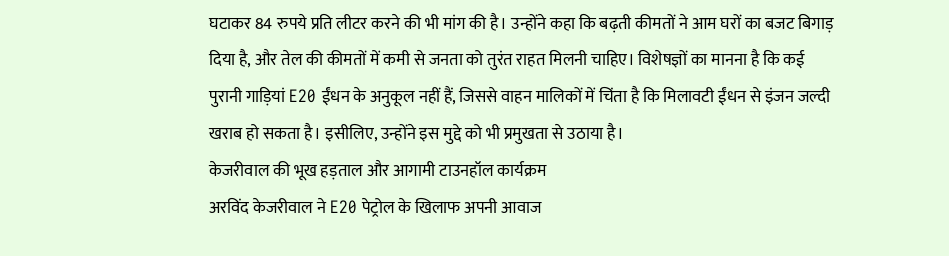घटाकर 84 रुपये प्रति लीटर करने की भी मांग की है। उन्होंने कहा कि बढ़ती कीमतों ने आम घरों का बजट बिगाड़ दिया है, और तेल की कीमतों में कमी से जनता को तुरंत राहत मिलनी चाहिए। विशेषज्ञों का मानना है कि कई पुरानी गाड़ियां E20 ईंधन के अनुकूल नहीं हैं, जिससे वाहन मालिकों में चिंता है कि मिलावटी ईंधन से इंजन जल्दी खराब हो सकता है। इसीलिए, उन्होंने इस मुद्दे को भी प्रमुखता से उठाया है।
केजरीवाल की भूख हड़ताल और आगामी टाउनहॉल कार्यक्रम
अरविंद केजरीवाल ने E20 पेट्रोल के खिलाफ अपनी आवाज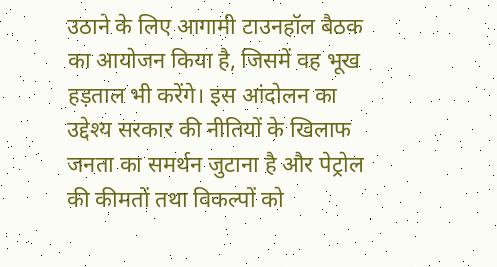उठाने के लिए आगामी टाउनहॉल बैठक का आयोजन किया है, जिसमें वह भूख हड़ताल भी करेंगे। इस आंदोलन का उद्देश्य सरकार की नीतियों के खिलाफ जनता का समर्थन जुटाना है और पेट्रोल की कीमतों तथा विकल्पों को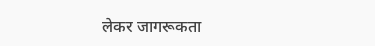लेकर जागरूकता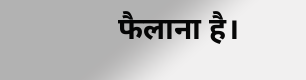फैलाना है।